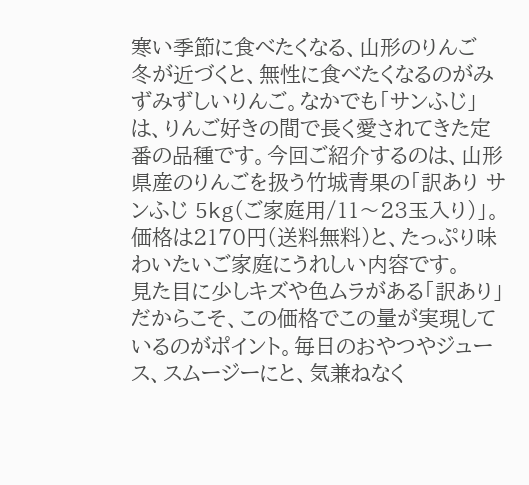寒い季節に食べたくなる、山形のりんご
冬が近づくと、無性に食べたくなるのがみずみずしいりんご。なかでも「サンふじ」は、りんご好きの間で長く愛されてきた定番の品種です。今回ご紹介するのは、山形県産のりんごを扱う竹城青果の「訳あり サンふじ 5kg(ご家庭用/11〜23玉入り)」。価格は2170円(送料無料)と、たっぷり味わいたいご家庭にうれしい内容です。
見た目に少しキズや色ムラがある「訳あり」だからこそ、この価格でこの量が実現しているのがポイント。毎日のおやつやジュース、スムージーにと、気兼ねなく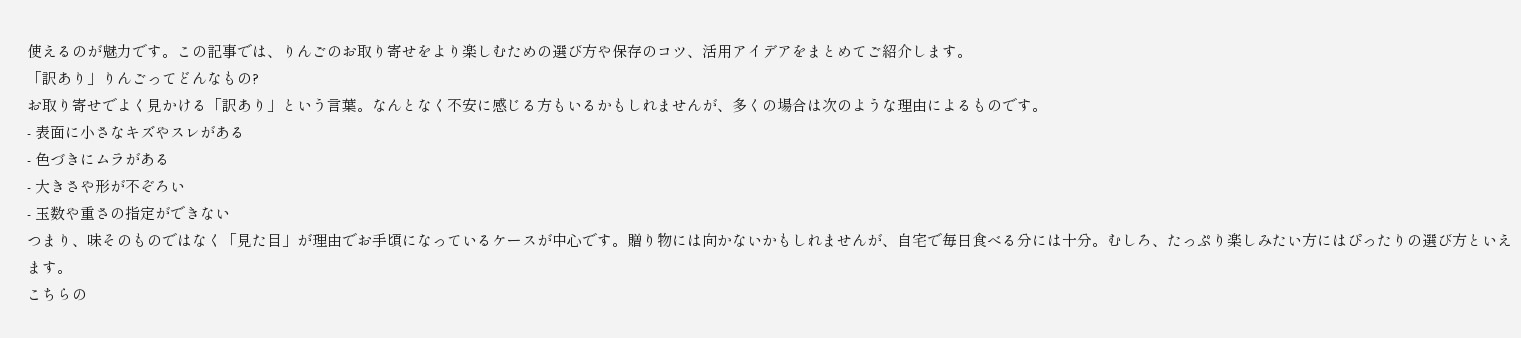使えるのが魅力です。この記事では、りんごのお取り寄せをより楽しむための選び方や保存のコツ、活用アイデアをまとめてご紹介します。
「訳あり」りんごってどんなもの?
お取り寄せでよく見かける「訳あり」という言葉。なんとなく不安に感じる方もいるかもしれませんが、多くの場合は次のような理由によるものです。
- 表面に小さなキズやスレがある
- 色づきにムラがある
- 大きさや形が不ぞろい
- 玉数や重さの指定ができない
つまり、味そのものではなく「見た目」が理由でお手頃になっているケースが中心です。贈り物には向かないかもしれませんが、自宅で毎日食べる分には十分。むしろ、たっぷり楽しみたい方にはぴったりの選び方といえます。
こちらの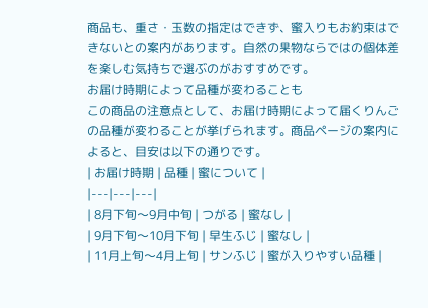商品も、重さ・玉数の指定はできず、蜜入りもお約束はできないとの案内があります。自然の果物ならではの個体差を楽しむ気持ちで選ぶのがおすすめです。
お届け時期によって品種が変わることも
この商品の注意点として、お届け時期によって届くりんごの品種が変わることが挙げられます。商品ページの案内によると、目安は以下の通りです。
| お届け時期 | 品種 | 蜜について |
|---|---|---|
| 8月下旬〜9月中旬 | つがる | 蜜なし |
| 9月下旬〜10月下旬 | 早生ふじ | 蜜なし |
| 11月上旬〜4月上旬 | サンふじ | 蜜が入りやすい品種 |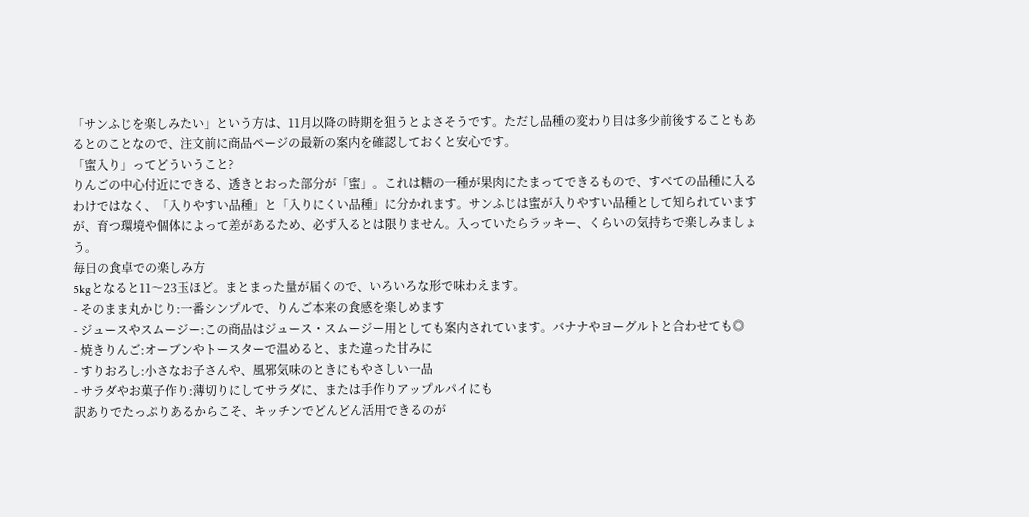「サンふじを楽しみたい」という方は、11月以降の時期を狙うとよさそうです。ただし品種の変わり目は多少前後することもあるとのことなので、注文前に商品ページの最新の案内を確認しておくと安心です。
「蜜入り」ってどういうこと?
りんごの中心付近にできる、透きとおった部分が「蜜」。これは糖の一種が果肉にたまってできるもので、すべての品種に入るわけではなく、「入りやすい品種」と「入りにくい品種」に分かれます。サンふじは蜜が入りやすい品種として知られていますが、育つ環境や個体によって差があるため、必ず入るとは限りません。入っていたらラッキー、くらいの気持ちで楽しみましょう。
毎日の食卓での楽しみ方
5kgとなると11〜23玉ほど。まとまった量が届くので、いろいろな形で味わえます。
- そのまま丸かじり:一番シンプルで、りんご本来の食感を楽しめます
- ジュースやスムージー:この商品はジュース・スムージー用としても案内されています。バナナやヨーグルトと合わせても◎
- 焼きりんご:オーブンやトースターで温めると、また違った甘みに
- すりおろし:小さなお子さんや、風邪気味のときにもやさしい一品
- サラダやお菓子作り:薄切りにしてサラダに、または手作りアップルパイにも
訳ありでたっぷりあるからこそ、キッチンでどんどん活用できるのが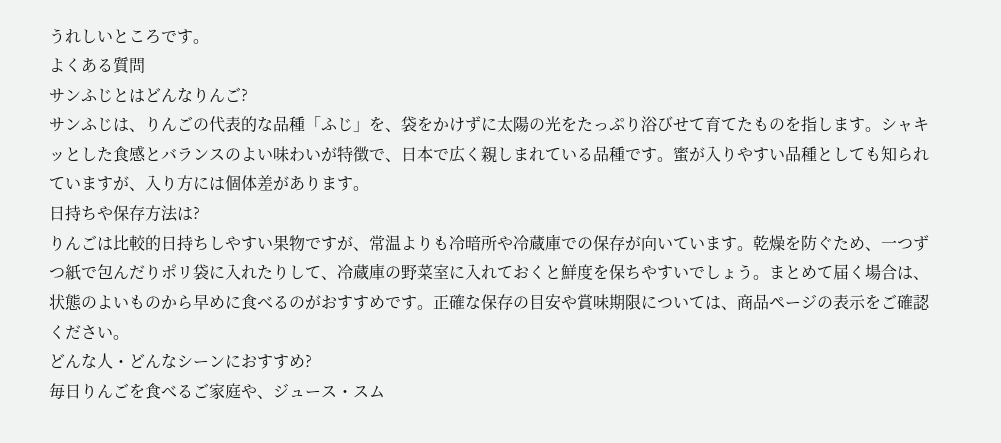うれしいところです。
よくある質問
サンふじとはどんなりんご?
サンふじは、りんごの代表的な品種「ふじ」を、袋をかけずに太陽の光をたっぷり浴びせて育てたものを指します。シャキッとした食感とバランスのよい味わいが特徴で、日本で広く親しまれている品種です。蜜が入りやすい品種としても知られていますが、入り方には個体差があります。
日持ちや保存方法は?
りんごは比較的日持ちしやすい果物ですが、常温よりも冷暗所や冷蔵庫での保存が向いています。乾燥を防ぐため、一つずつ紙で包んだりポリ袋に入れたりして、冷蔵庫の野菜室に入れておくと鮮度を保ちやすいでしょう。まとめて届く場合は、状態のよいものから早めに食べるのがおすすめです。正確な保存の目安や賞味期限については、商品ページの表示をご確認ください。
どんな人・どんなシーンにおすすめ?
毎日りんごを食べるご家庭や、ジュース・スム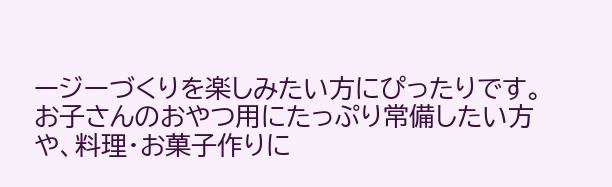ージーづくりを楽しみたい方にぴったりです。お子さんのおやつ用にたっぷり常備したい方や、料理・お菓子作りに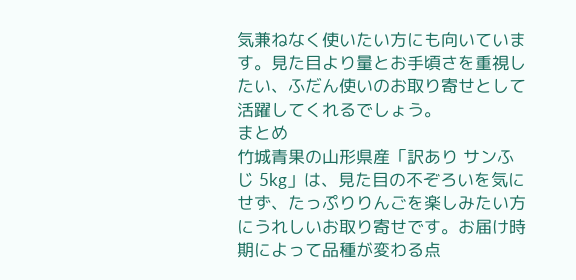気兼ねなく使いたい方にも向いています。見た目より量とお手頃さを重視したい、ふだん使いのお取り寄せとして活躍してくれるでしょう。
まとめ
竹城青果の山形県産「訳あり サンふじ 5kg」は、見た目の不ぞろいを気にせず、たっぷりりんごを楽しみたい方にうれしいお取り寄せです。お届け時期によって品種が変わる点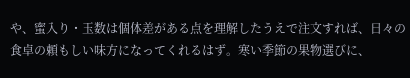や、蜜入り・玉数は個体差がある点を理解したうえで注文すれば、日々の食卓の頼もしい味方になってくれるはず。寒い季節の果物選びに、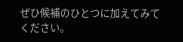ぜひ候補のひとつに加えてみてください。